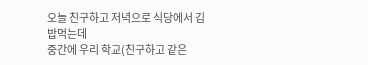오늘 친구하고 저녁으로 식당에서 김밥먹는데
중간에 우리 학교(친구하고 같은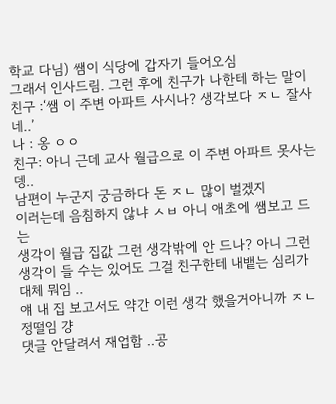학교 다님) 쌤이 식당에 갑자기 들어오심
그래서 인사드림. 그런 후에 친구가 나한테 하는 말이
친구 :‘쌤 이 주변 아파트 사시나? 생각보다 ㅈㄴ 잘사네..’
나 : 옹 ㅇㅇ
친구: 아니 근데 교사 월급으로 이 주변 아파트 못사는뎅..
남편이 누군지 궁금하다 돈 ㅈㄴ 많이 벌겠지
이러는데 음침하지 않냐 ㅅㅂ 아니 애초에 쌤보고 드는
생각이 월급 집값 그런 생각밖에 안 드나? 아니 그런 생각이 들 수는 있어도 그걸 친구한테 내뱉는 심리가 대체 뭐임 ..
얘 내 집 보고서도 약간 이런 생각 했을거아니까 ㅈㄴ 정떨임 걍
댓글 안달려서 재업함 ..공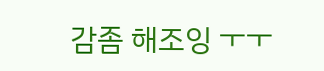감좀 해조잉 ㅜㅜ